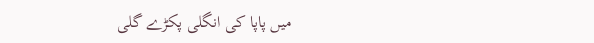میں پاپا کی انگلی پکڑے گلی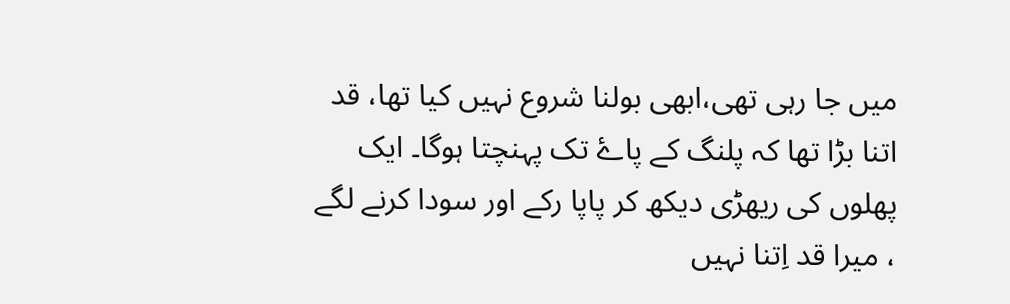میں جا رہی تھی،ابھی بولنا شروع نہیں کیا تھا، قد اتنا بڑا تھا کہ پلنگ کے پاۓ تک پہنچتا ہوگا۔ ایک پھلوں کی ریھڑی دیکھ کر پاپا رکے اور سودا کرنے لگے ، میرا قد اِتنا نہیں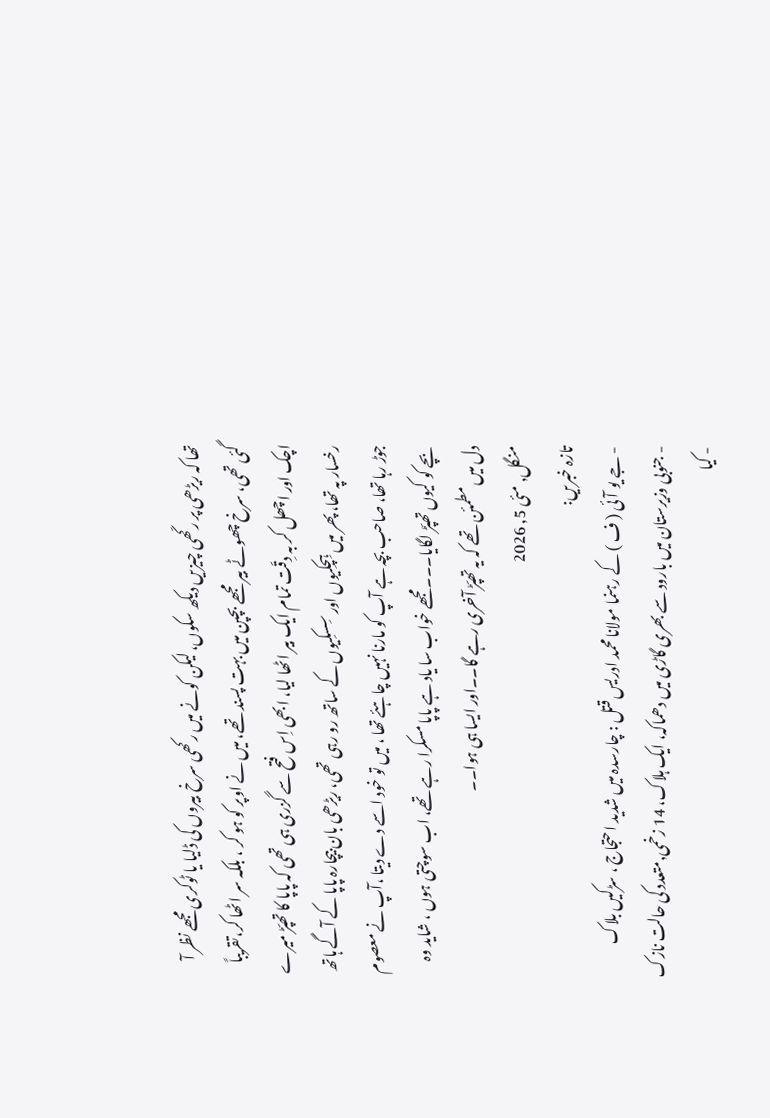تھا کہ ریڑھی پر رکّھی چیزیں دیکھ سکوں، لیکن کونے میں رکھی سرخ بیروں کی ڈلیا یا ٹوکری مجھے نظر آ گئی تھی، سرخ چھوٹے بیر مجھے بچپن میں بہت پسند تھے، میں نے اوپر کو ہو کر ، بلکہ سر اٹھا کر،تقریباً اچک اور اچھل کر بہ دِقّت تمام ایک بیر اٹھا لیا، ابھی اِس فتح سے گزری ہی تھی کہ پاپا کا تھپّڑ میرے رخسار پہ تھا، پھر میں ہِچکِیوں اور سِسکِیوں کے ساتھ رو رہی تھی، ریڑھی بان بیچارہ پاپا کے آگے ہاتھ جوڑ رہا تھا، صاحب بچہ ہے آپ کو مارنا نہیں چاہئے تھا ، میں تو خود اسے دے دیتا ،آپ نے معصوم بچے کو کیوں تھپّڑ لگایا۔۔۔مجھے خواب سا یاد ہے پاپا مسکرا رہے تھے، اب سوچتی ہوں ، شاید وہ دل میں مطمئن تھے کہ یہ تھپّڑ آخری رہے گا۔۔اور ایسا ہی ہوا۔۔
منگل, مئی 5, 2026
تازہ خبریں:
- جے یو آئی ( ف ) کے رہنما مولانا محمد ادریس قتل : چارسدہ میں شدید احتجاج ، سڑکیں بلاک
- جنوبی وزیرستان میں بارود سے بھری گاڑی میں دھماکہ، ایک ہلاک، 14 زخمی,متعدد کی حالت نازک
- کیا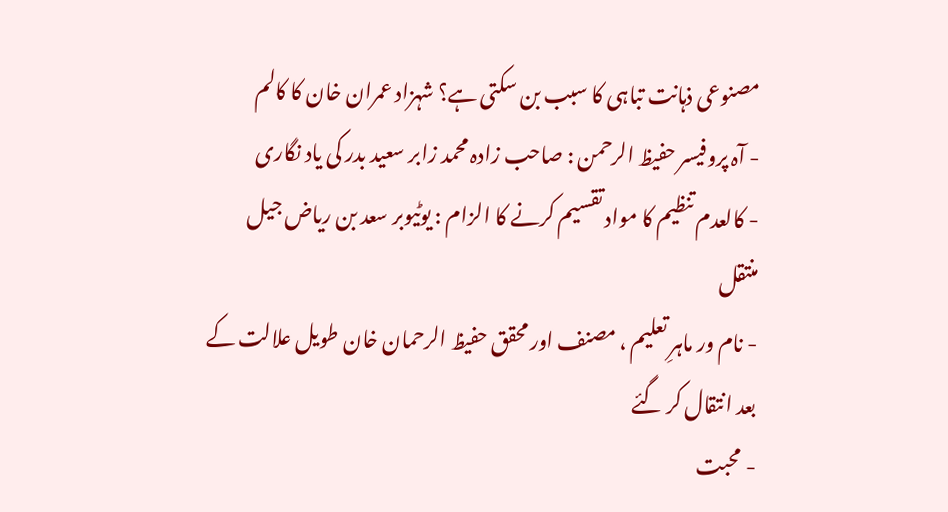مصنوعی ذہانت تباہی کا سبب بن سکتی ہے؟ شہزاد عمران خان کا کالم
- آہ پروفیسر حفیظ الرحمن : صاحب زادہ محمد زابر سعید بدر کی یاد نگاری
- کالعدم تنظیم کا مواد تقسیم کرنے کا الزام : یوٹیوبر سعد بن ریاض جیل منتقل
- نام ور ماہرِ تعلیم ، مصنف اور محقق حفیظ الرحمان خان طویل علالت کے بعد انتقال کر گئے
- محبت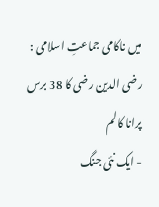میں ناکامی جماعتِ اسلامی : رضی الدین رضی کا 38 برس پرانا کالم
- ایک نئی جنگ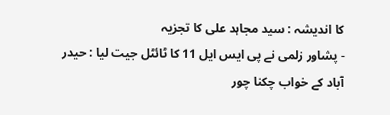کا اندیشہ : سید مجاہد علی کا تجزیہ
- پشاور زلمی نے پی ایس ایل 11 کا ٹائٹل جیت لیا : حیدر آباد کے خواب چکنا چور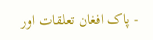- پاک افغان تعلقات اور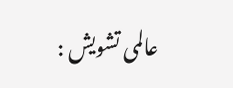عالمی تشویش :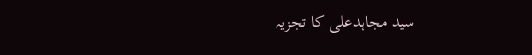سید مجاہدعلی کا تجزیہ